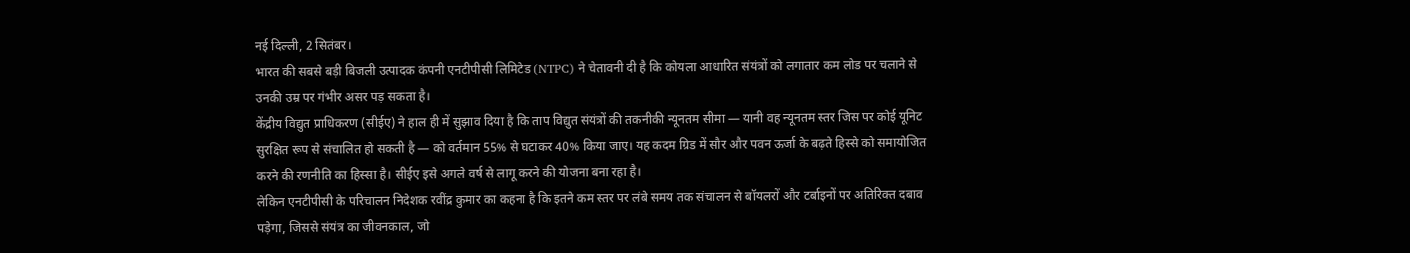नई दिल्ली, 2 सितंबर।
भारत की सबसे बड़ी बिजली उत्पादक कंपनी एनटीपीसी लिमिटेड (NTPC) ने चेतावनी दी है कि कोयला आधारित संयंत्रों को लगातार कम लोड पर चलाने से उनकी उम्र पर गंभीर असर पड़ सकता है।
केंद्रीय विद्युत प्राधिकरण (सीईए) ने हाल ही में सुझाव दिया है कि ताप विद्युत संयंत्रों की तकनीकी न्यूनतम सीमा — यानी वह न्यूनतम स्तर जिस पर कोई यूनिट सुरक्षित रूप से संचालित हो सकती है — को वर्तमान 55% से घटाकर 40% किया जाए। यह कदम ग्रिड में सौर और पवन ऊर्जा के बढ़ते हिस्से को समायोजित करने की रणनीति का हिस्सा है। सीईए इसे अगले वर्ष से लागू करने की योजना बना रहा है।
लेकिन एनटीपीसी के परिचालन निदेशक रवींद्र कुमार का कहना है कि इतने कम स्तर पर लंबे समय तक संचालन से बॉयलरों और टर्बाइनों पर अतिरिक्त दबाव पड़ेगा, जिससे संयंत्र का जीवनकाल, जो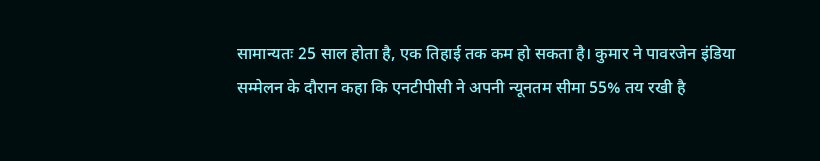सामान्यतः 25 साल होता है, एक तिहाई तक कम हो सकता है। कुमार ने पावरजेन इंडिया सम्मेलन के दौरान कहा कि एनटीपीसी ने अपनी न्यूनतम सीमा 55% तय रखी है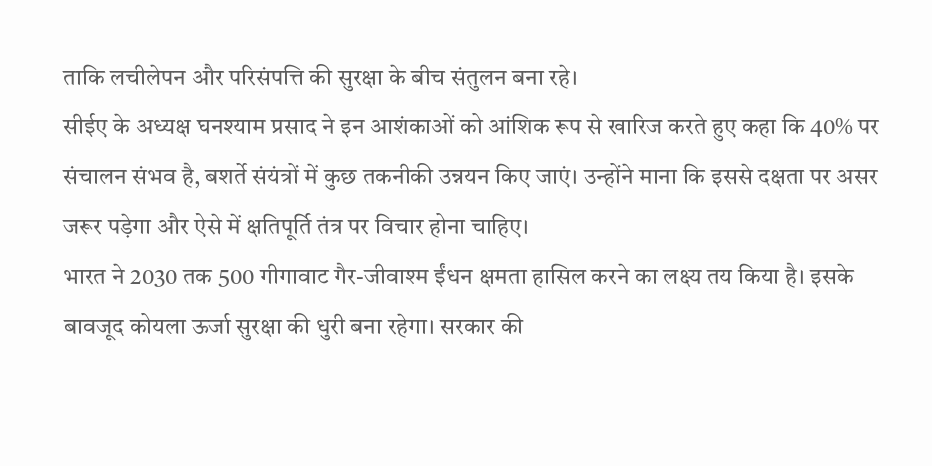ताकि लचीलेपन और परिसंपत्ति की सुरक्षा के बीच संतुलन बना रहे।
सीईए के अध्यक्ष घनश्याम प्रसाद ने इन आशंकाओं को आंशिक रूप से खारिज करते हुए कहा कि 40% पर संचालन संभव है, बशर्ते संयंत्रों में कुछ तकनीकी उन्नयन किए जाएं। उन्होंने माना कि इससे दक्षता पर असर जरूर पड़ेगा और ऐसे में क्षतिपूर्ति तंत्र पर विचार होना चाहिए।
भारत ने 2030 तक 500 गीगावाट गैर-जीवाश्म ईंधन क्षमता हासिल करने का लक्ष्य तय किया है। इसके बावजूद कोयला ऊर्जा सुरक्षा की धुरी बना रहेगा। सरकार की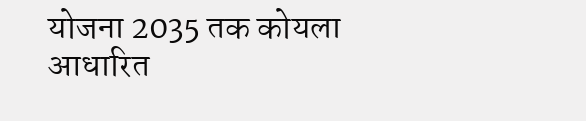योजना 2035 तक कोयला आधारित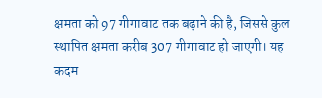क्षमता को 97 गीगावाट तक बढ़ाने की है, जिससे कुल स्थापित क्षमता करीब 307 गीगावाट हो जाएगी। यह कदम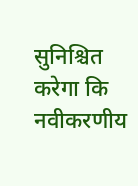सुनिश्चित करेगा कि नवीकरणीय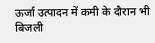ऊर्जा उत्पादन में कमी के दौरान भी बिजली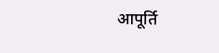आपूर्ति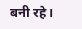बनी रहे।